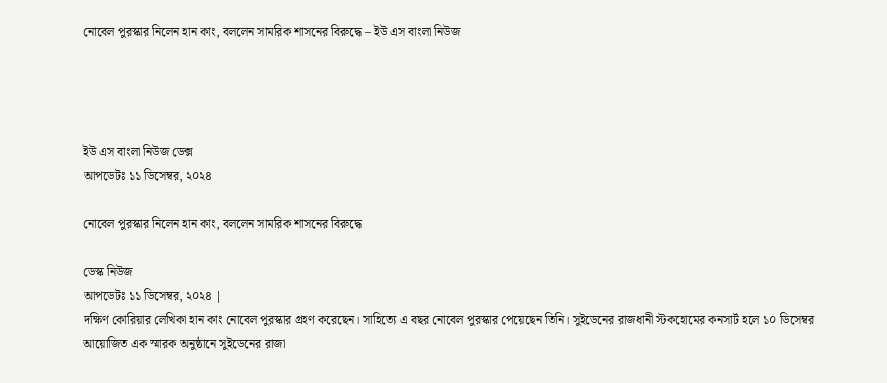নোবেল পুরস্কার নিলেন হান কাং, বললেন সামরিক শাসনের বিরুদ্ধে – ইউ এস বাংলা নিউজ




ইউ এস বাংলা নিউজ ডেক্স
আপডেটঃ ১১ ডিসেম্বর, ২০২৪

নোবেল পুরস্কার নিলেন হান কাং, বললেন সামরিক শাসনের বিরুদ্ধে

ডেস্ক নিউজ
আপডেটঃ ১১ ডিসেম্বর, ২০২৪ |
দক্ষিণ কোরিয়ার লেখিকা হান কাং নোবেল পুরস্কার গ্রহণ করেছেন। সাহিত্যে এ বছর নোবেল পুরস্কার পেয়েছেন তিনি। সুইডেনের রাজধানী স্টকহোমের কনসার্ট হলে ১০ ডিসেম্বর আয়োজিত এক স্মারক অনুষ্ঠানে সুইডেনের রাজা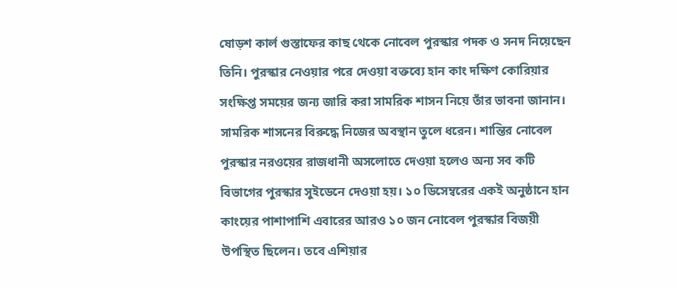ষোড়শ কার্ল গুস্তাফের কাছ থেকে নোবেল পুরস্কার পদক ও সনদ নিয়েছেন তিনি। পুরস্কার নেওয়ার পরে দেওয়া বক্তব্যে হান কাং দক্ষিণ কোরিয়ার সংক্ষিপ্ত সময়ের জন্য জারি করা সামরিক শাসন নিয়ে তাঁর ভাবনা জানান। সামরিক শাসনের বিরুদ্ধে নিজের অবস্থান তুলে ধরেন। শান্তির নোবেল পুরস্কার নরওয়ের রাজধানী অসলোতে দেওয়া হলেও অন্য সব কটি বিভাগের পুরস্কার সুইডেনে দেওয়া হয়। ১০ ডিসেম্বরের একই অনুষ্ঠানে হান কাংয়ের পাশাপাশি এবারের আরও ১০ জন নোবেল পুরস্কার বিজয়ী উপস্থিত ছিলেন। তবে এশিয়ার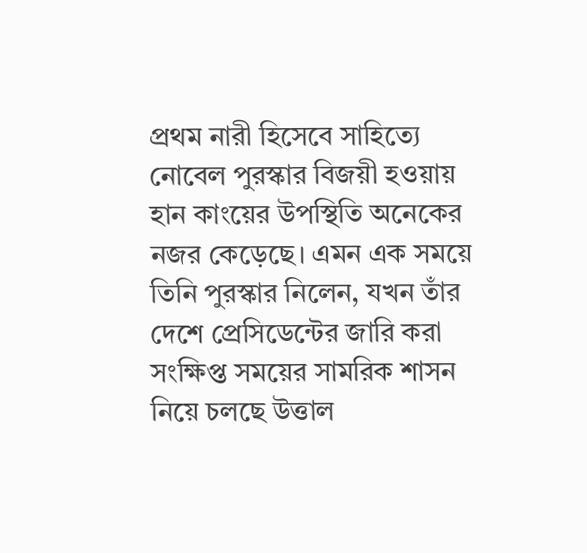প্রথম নারী হিসেবে সাহিত্যে নোবেল পুরস্কার বিজয়ী হওয়ায় হান কাংয়ের উপস্থিতি অনেকের নজর কেড়েছে। এমন এক সময়ে তিনি পুরস্কার নিলেন, যখন তাঁর দেশে প্রেসিডেন্টের জারি করা সংক্ষিপ্ত সময়ের সামরিক শাসন নিয়ে চলছে উত্তাল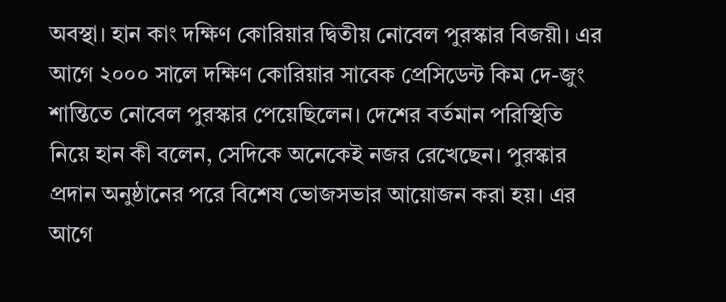অবস্থা। হান কাং দক্ষিণ কোরিয়ার দ্বিতীয় নোবেল পুরস্কার বিজয়ী। এর আগে ২০০০ সালে দক্ষিণ কোরিয়ার সাবেক প্রেসিডেন্ট কিম দে-জুং শান্তিতে নোবেল পুরস্কার পেয়েছিলেন। দেশের বর্তমান পরিস্থিতি নিয়ে হান কী বলেন, সেদিকে অনেকেই নজর রেখেছেন। পুরস্কার প্রদান অনুষ্ঠানের পরে বিশেষ ভোজসভার আয়োজন করা হয়। এর আগে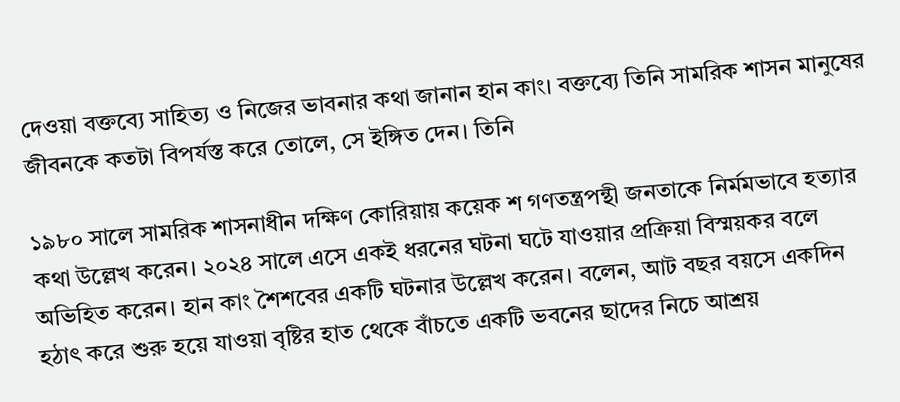দেওয়া বক্তব্যে সাহিত্য ও নিজের ভাবনার কথা জানান হান কাং। বক্তব্যে তিনি সামরিক শাসন মানুষের জীবনকে কতটা বিপর্যস্ত করে তোলে, সে ইঙ্গিত দেন। তিনি

১৯৮০ সালে সামরিক শাসনাধীন দক্ষিণ কোরিয়ায় কয়েক শ গণতন্ত্রপন্থী জনতাকে নির্মমভাবে হত্যার কথা উল্লেখ করেন। ২০২৪ সালে এসে একই ধরনের ঘটনা ঘটে যাওয়ার প্রক্রিয়া বিস্ময়কর বলে অভিহিত করেন। হান কাং শৈশবের একটি ঘটনার উল্লেখ করেন। বলেন, আট বছর বয়সে একদিন হঠাৎ করে শুরু হয়ে যাওয়া বৃষ্টির হাত থেকে বাঁচতে একটি ভবনের ছাদের নিচে আশ্রয়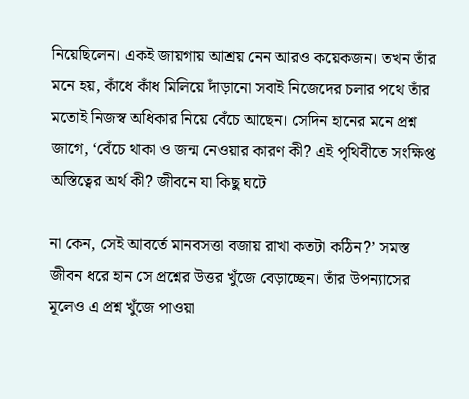নিয়েছিলেন। একই জায়গায় আশ্রয় নেন আরও কয়েকজন। তখন তাঁর মনে হয়, কাঁধে কাঁধ মিলিয়ে দাঁড়ানো সবাই নিজেদের চলার পথে তাঁর মতোই নিজস্ব অধিকার নিয়ে বেঁচে আছেন। সেদিন হানের মনে প্রশ্ন জাগে, ‘বেঁচে থাকা ও জন্ম নেওয়ার কারণ কী? এই পৃথিবীতে সংক্ষিপ্ত অস্তিত্বের অর্থ কী? জীবনে যা কিছু ঘটে

না কেন, সেই আবর্তে মানবসত্তা বজায় রাখা কতটা কঠিন?’ সমস্ত জীবন ধরে হান সে প্রশ্নের উত্তর খুঁজে বেড়াচ্ছেন। তাঁর উপন্যাসের মূলেও এ প্রশ্ন খুঁজে পাওয়া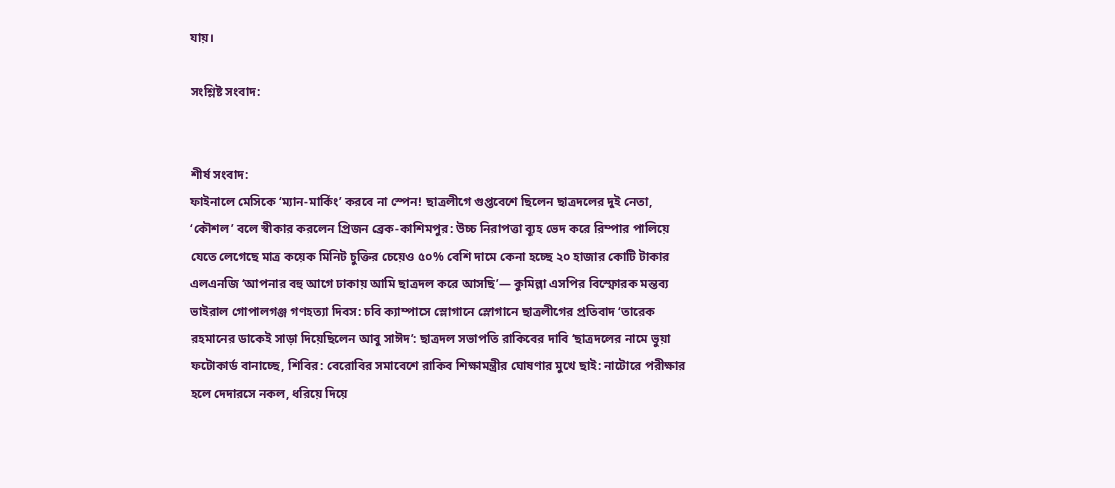যায়।

সংশ্লিষ্ট সংবাদ:


শীর্ষ সংবাদ:
ফাইনালে মেসিকে ‘ম্যান-মার্কিং’ করবে না স্পেন! ছাত্রলীগে গুপ্তবেশে ছিলেন ছাত্রদলের দুই নেতা, ‘কৌশল’ বলে স্বীকার করলেন প্রিজন ব্রেক-কাশিমপুর: উচ্চ নিরাপত্তা ব্যূহ ভেদ করে রিম্পার পালিয়ে যেতে লেগেছে মাত্র কয়েক মিনিট চুক্তির চেয়েও ৫০% বেশি দামে কেনা হচ্ছে ২০ হাজার কোটি টাকার এলএনজি ‘আপনার বহু আগে ঢাকায় আমি ছাত্রদল করে আসছি’— কুমিল্লা এসপির বিস্ফোরক মন্তব্য ভাইরাল গোপালগঞ্জ গণহত্যা দিবস: চবি ক্যাম্পাসে স্লোগানে স্লোগানে ছাত্রলীগের প্রতিবাদ ‘তারেক রহমানের ডাকেই সাড়া দিয়েছিলেন আবু সাঈদ’: ছাত্রদল সভাপতি রাকিবের দাবি ‘ছাত্রদলের নামে ভুয়া ফটোকার্ড বানাচ্ছে, শিবির: বেরোবির সমাবেশে রাকিব শিক্ষামন্ত্রীর ঘোষণার মুখে ছাই: নাটোরে পরীক্ষার হলে দেদারসে নকল, ধরিয়ে দিয়ে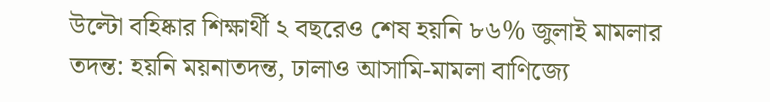উল্টো বহিষ্কার শিক্ষার্থী ২ বছরেও শেষ হয়নি ৮৬% জুলাই মামলার তদন্ত: হয়নি ময়নাতদন্ত, ঢালাও আসামি-মামলা বাণিজ্যে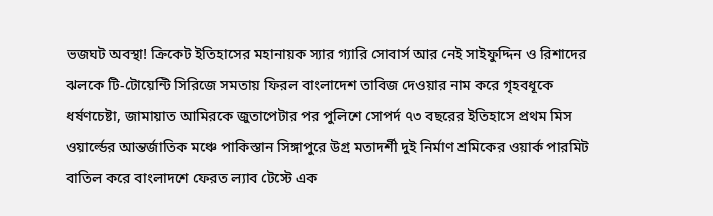ভজঘট অবস্থা! ক্রিকেট ইতিহাসের মহানায়ক স্যার গ্যারি সোবার্স আর নেই সাইফুদ্দিন ও রিশাদের ঝলকে টি-টোয়েন্টি সিরিজে সমতায় ফিরল বাংলাদেশ তাবিজ দেওয়ার নাম করে গৃহবধূকে ধর্ষণচেষ্টা, জামায়াত আমিরকে জুতাপেটার পর পুলিশে সোপর্দ ৭৩ বছরের ইতিহাসে প্রথম মিস ওয়ার্ল্ডের আন্তর্জাতিক মঞ্চে পাকিস্তান সিঙ্গাপুরে উগ্র মতাদর্শী দুই নির্মাণ শ্রমিকের ওয়ার্ক পারমিট বাতিল করে বাংলাদশে ফেরত ল্যাব টেস্টে এক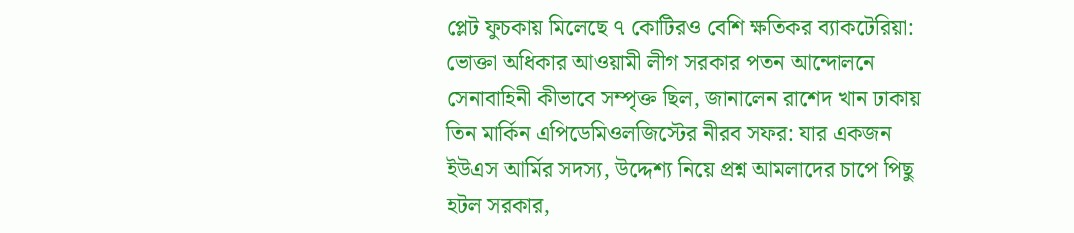প্লেট ফুচকায় মিলেছে ৭ কোটিরও বেশি ক্ষতিকর ব্যাকটেরিয়া: ভোক্তা অধিকার আওয়ামী লীগ সরকার পতন আন্দোলনে সেনাবাহিনী কীভাবে সম্পৃক্ত ছিল, জানালেন রাশেদ খান ঢাকায় তিন মার্কিন এপিডেমিওলজিস্টের নীরব সফর: যার একজন ইউএস আর্মির সদস্য, উদ্দেশ্য নিয়ে প্রশ্ন আমলাদের চাপে পিছু হটল সরকার,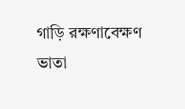গাড়ি রক্ষণাবেক্ষণ ভাতা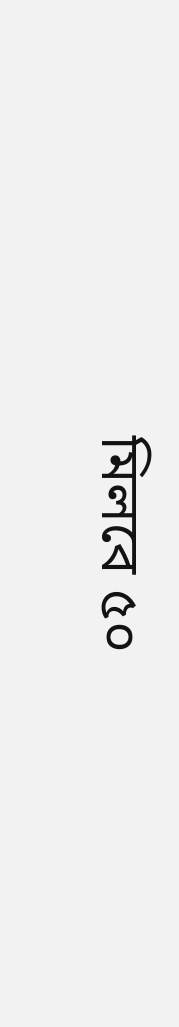মিলবে ৫০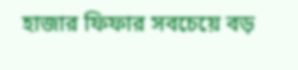হাজার ফিফার সবচেয়ে বড়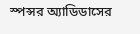স্পন্সর অ্যাডিডাসের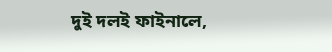দুই দলই ফাইনালে,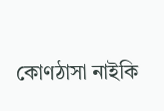কোণঠাসা নাইকি